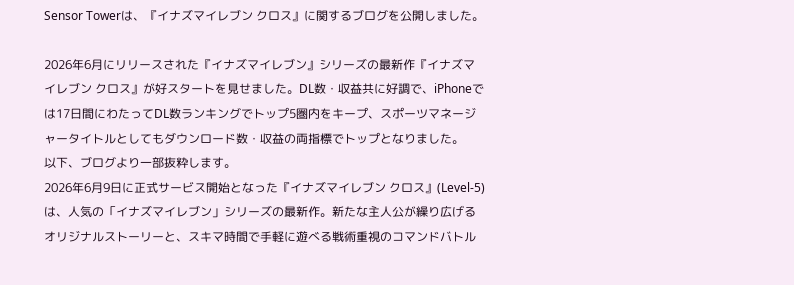Sensor Towerは、『イナズマイレブン クロス』に関するブログを公開しました。

2026年6月にリリースされた『イナズマイレブン』シリーズの最新作『イナズマイレブン クロス』が好スタートを見せました。DL数・収益共に好調で、iPhoneでは17日間にわたってDL数ランキングでトップ5圏内をキープ、スポーツマネージャータイトルとしてもダウンロード数・収益の両指標でトップとなりました。
以下、ブログより一部抜粋します。
2026年6月9日に正式サービス開始となった『イナズマイレブン クロス』(Level-5)は、人気の「イナズマイレブン」シリーズの最新作。新たな主人公が繰り広げるオリジナルストーリーと、スキマ時間で手軽に遊べる戦術重視のコマンドバトル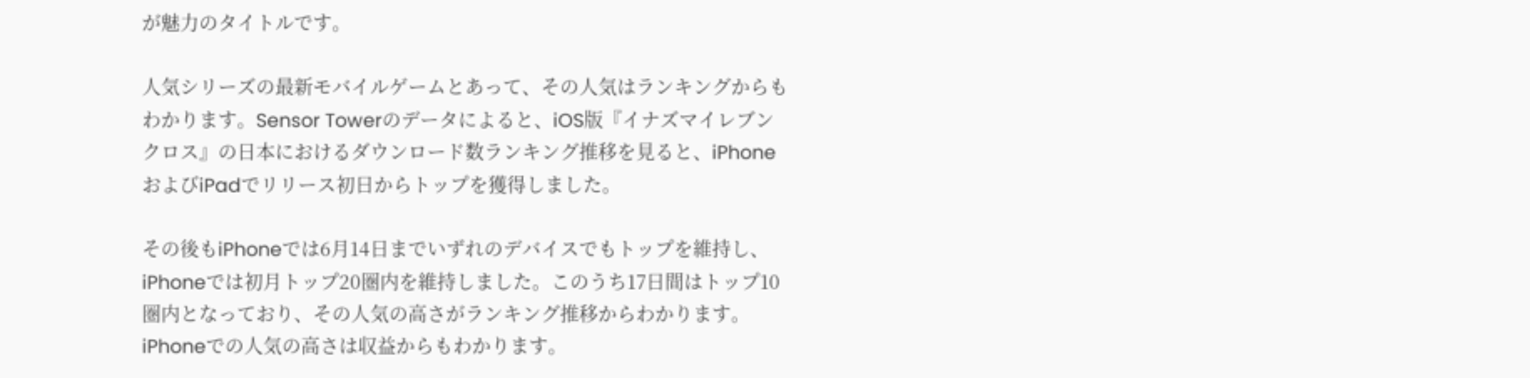が魅力のタイトルです。

人気シリーズの最新モバイルゲームとあって、その人気はランキングからもわかります。Sensor Towerのデータによると、iOS版『イナズマイレブン クロス』の日本におけるダウンロード数ランキング推移を見ると、iPhoneおよびiPadでリリース初日からトップを獲得しました。

その後もiPhoneでは6月14日までいずれのデバイスでもトップを維持し、iPhoneでは初月トップ20圏内を維持しました。このうち17日間はトップ10圏内となっており、その人気の高さがランキング推移からわかります。
iPhoneでの人気の高さは収益からもわかります。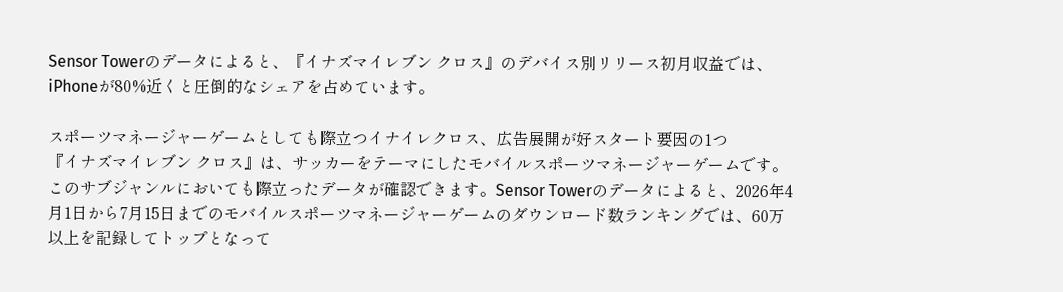Sensor Towerのデータによると、『イナズマイレブン クロス』のデバイス別リリース初月収益では、iPhoneが80%近くと圧倒的なシェアを占めています。

スポーツマネージャーゲームとしても際立つイナイレクロス、広告展開が好スタート要因の1つ
『イナズマイレブン クロス』は、サッカーをテーマにしたモバイルスポーツマネージャーゲームです。このサブジャンルにおいても際立ったデータが確認できます。Sensor Towerのデータによると、2026年4月1日から7月15日までのモバイルスポーツマネージャーゲームのダウンロード数ランキングでは、60万以上を記録してトップとなって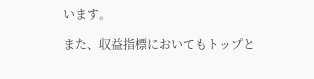います。

また、収益指標においてもトップと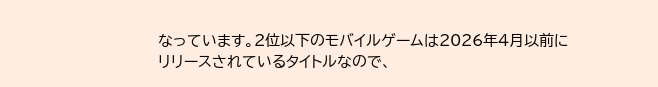なっています。2位以下のモバイルゲームは2026年4月以前にリリースされているタイトルなので、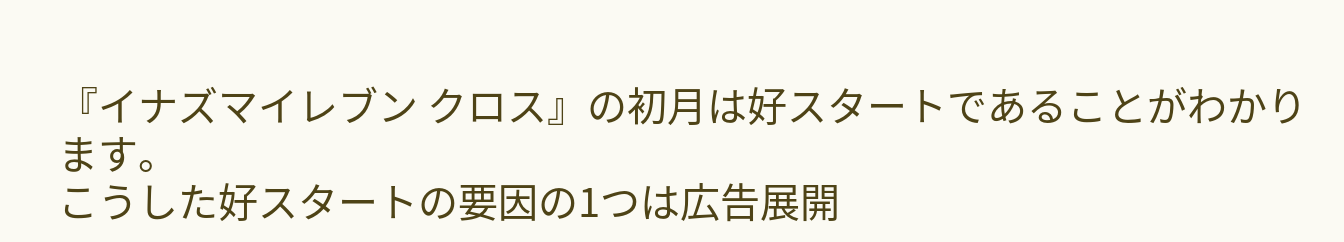『イナズマイレブン クロス』の初月は好スタートであることがわかります。
こうした好スタートの要因の1つは広告展開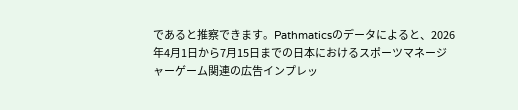であると推察できます。Pathmaticsのデータによると、2026年4月1日から7月15日までの日本におけるスポーツマネージャーゲーム関連の広告インプレッ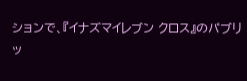ションで、『イナズマイレブン クロス』のパブリッ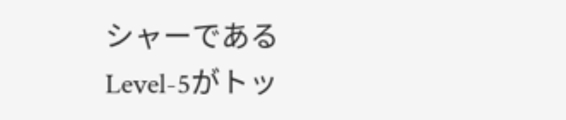シャーであるLevel-5がトッ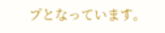プとなっています。